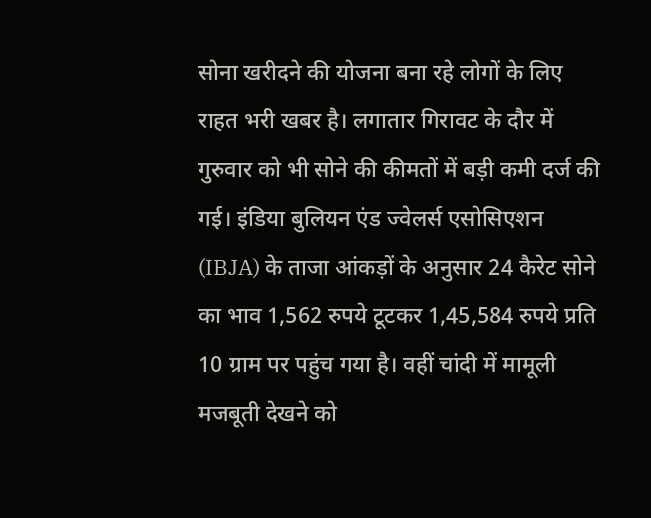सोना खरीदने की योजना बना रहे लोगों के लिए राहत भरी खबर है। लगातार गिरावट के दौर में गुरुवार को भी सोने की कीमतों में बड़ी कमी दर्ज की गई। इंडिया बुलियन एंड ज्वेलर्स एसोसिएशन (IBJA) के ताजा आंकड़ों के अनुसार 24 कैरेट सोने का भाव 1,562 रुपये टूटकर 1,45,584 रुपये प्रति 10 ग्राम पर पहुंच गया है। वहीं चांदी में मामूली मजबूती देखने को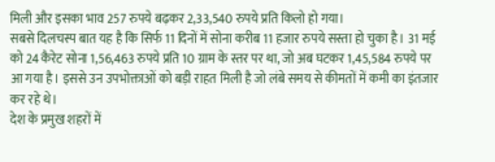मिली और इसका भाव 257 रुपये बढ़कर 2,33,540 रुपये प्रति किलो हो गया।
सबसे दिलचस्प बात यह है कि सिर्फ 11 दिनों में सोना करीब 11 हजार रुपये सस्ता हो चुका है। 31 मई को 24 कैरेट सोना 1,56,463 रुपये प्रति 10 ग्राम के स्तर पर था, जो अब घटकर 1,45,584 रुपये पर आ गया है। इससे उन उपभोक्ताओं को बड़ी राहत मिली है जो लंबे समय से कीमतों में कमी का इंतजार कर रहे थे।
देश के प्रमुख शहरों में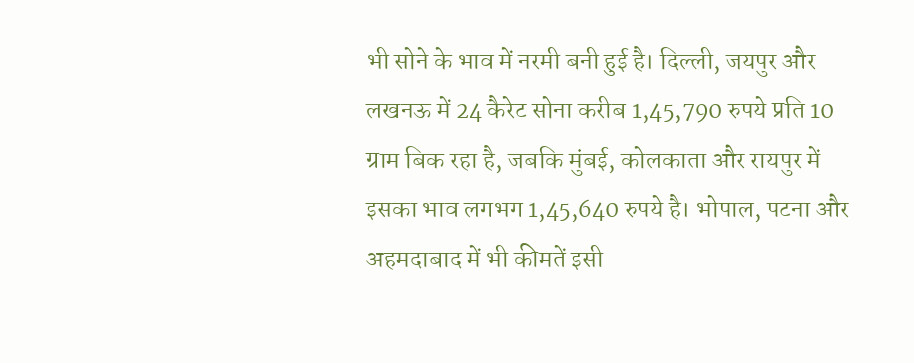भी सोने के भाव में नरमी बनी हुई है। दिल्ली, जयपुर और लखनऊ में 24 कैरेट सोना करीब 1,45,790 रुपये प्रति 10 ग्राम बिक रहा है, जबकि मुंबई, कोलकाता और रायपुर में इसका भाव लगभग 1,45,640 रुपये है। भोपाल, पटना और अहमदाबाद में भी कीमतें इसी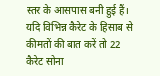स्तर के आसपास बनी हुई हैं।
यदि विभिन्न कैरेट के हिसाब से कीमतों की बात करें तो 22 कैरेट सोना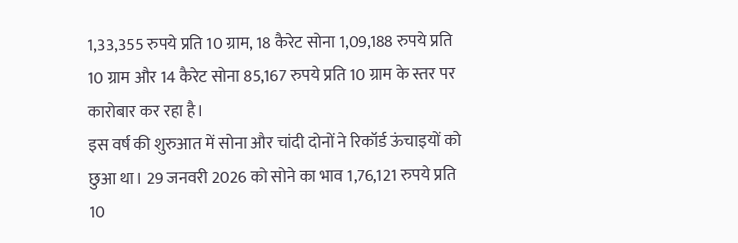1,33,355 रुपये प्रति 10 ग्राम, 18 कैरेट सोना 1,09,188 रुपये प्रति 10 ग्राम और 14 कैरेट सोना 85,167 रुपये प्रति 10 ग्राम के स्तर पर कारोबार कर रहा है।
इस वर्ष की शुरुआत में सोना और चांदी दोनों ने रिकॉर्ड ऊंचाइयों को छुआ था। 29 जनवरी 2026 को सोने का भाव 1,76,121 रुपये प्रति 10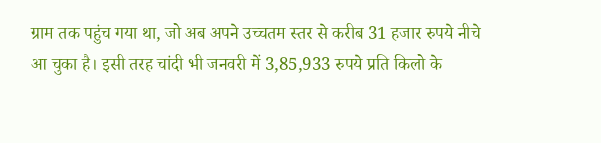ग्राम तक पहुंच गया था, जो अब अपने उच्चतम स्तर से करीब 31 हजार रुपये नीचे आ चुका है। इसी तरह चांदी भी जनवरी में 3,85,933 रुपये प्रति किलो के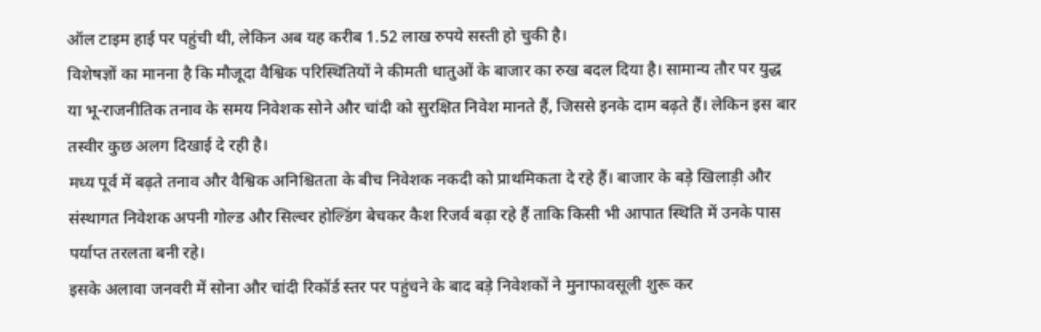ऑल टाइम हाई पर पहुंची थी, लेकिन अब यह करीब 1.52 लाख रुपये सस्ती हो चुकी है।
विशेषज्ञों का मानना है कि मौजूदा वैश्विक परिस्थितियों ने कीमती धातुओं के बाजार का रुख बदल दिया है। सामान्य तौर पर युद्ध या भू-राजनीतिक तनाव के समय निवेशक सोने और चांदी को सुरक्षित निवेश मानते हैं, जिससे इनके दाम बढ़ते हैं। लेकिन इस बार तस्वीर कुछ अलग दिखाई दे रही है।
मध्य पूर्व में बढ़ते तनाव और वैश्विक अनिश्चितता के बीच निवेशक नकदी को प्राथमिकता दे रहे हैं। बाजार के बड़े खिलाड़ी और संस्थागत निवेशक अपनी गोल्ड और सिल्वर होल्डिंग बेचकर कैश रिजर्व बढ़ा रहे हैं ताकि किसी भी आपात स्थिति में उनके पास पर्याप्त तरलता बनी रहे।
इसके अलावा जनवरी में सोना और चांदी रिकॉर्ड स्तर पर पहुंचने के बाद बड़े निवेशकों ने मुनाफावसूली शुरू कर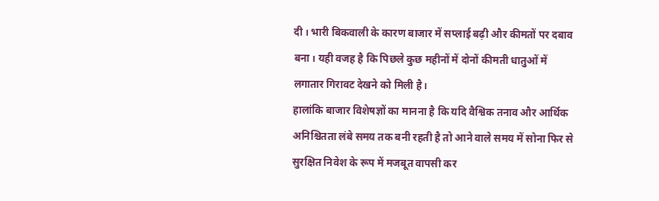दी। भारी बिकवाली के कारण बाजार में सप्लाई बढ़ी और कीमतों पर दबाव बना। यही वजह है कि पिछले कुछ महीनों में दोनों कीमती धातुओं में लगातार गिरावट देखने को मिली है।
हालांकि बाजार विशेषज्ञों का मानना है कि यदि वैश्विक तनाव और आर्थिक अनिश्चितता लंबे समय तक बनी रहती है तो आने वाले समय में सोना फिर से सुरक्षित निवेश के रूप में मजबूत वापसी कर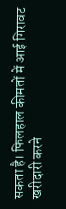सकता है। फिलहाल कीमतों में आई गिरावट खरीदारी करने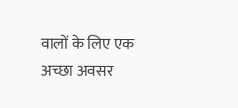वालों के लिए एक अच्छा अवसर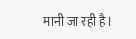मानी जा रही है।